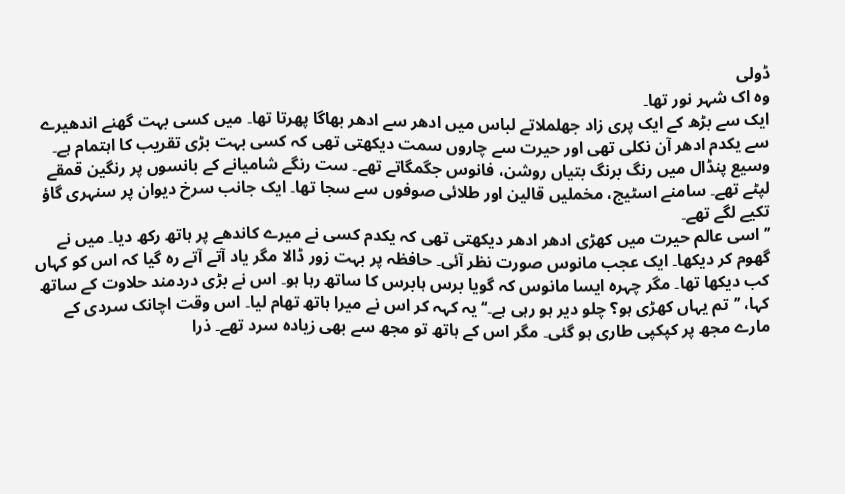ڈولی
وہ اک شہر نور تھا۔
ایک سے بڑھ کے ایک پری زاد جھلملاتے لباس میں ادھر سے ادھر بھاگا پھرتا تھا۔ میں کسی بہت گھنے اندھیرے سے یکدم ادھر آن نکلی تھی اور حیرت سے چاروں سمت دیکھتی تھی کہ کسی بہت بڑی تقریب کا اہتمام ہے۔ وسیع پنڈال میں رنگ برنگ بتیاں روشن، فانوس جگمگاتے تھے۔ ست رنگے شامیانے کے بانسوں پر رنگین قمقے لپٹے تھے۔ سامنے اسٹیج، مخملیں قالین اور طلائی صوفوں سے سجا تھا۔ ایک جانب سرخ دیوان پر سنہری گاؤ تکیے لگے تھے۔
’’اسی عالم حیرت میں کھڑی ادھر ادھر دیکھتی تھی کہ یکدم کسی نے میرے کاندھے پر ہاتھ رکھ دیا۔ میں نے گھوم کر دیکھا۔ ایک عجب مانوس صورت نظر آئی۔ حافظہ پر بہت زور ڈالا مگر یاد آتے آتے رہ گیا کہ اس کو کہاں کب دیکھا تھا۔ مگر چہرہ ایسا مانوس کہ گویا برس ہابرس کا ساتھ رہا ہو۔ اس نے بڑی دردمند حلاوت کے ساتھ کہا، ’’تم یہاں کھڑی ہو؟ چلو دیر ہو رہی ہے۔‘‘ یہ کہہ کر اس نے میرا ہاتھ تھام لیا۔ اس وقت اچانک سردی کے مارے مجھ پر کپکپی طاری ہو گئی۔ مگر اس کے ہاتھ تو مجھ سے بھی زیادہ سرد تھے۔ ذرا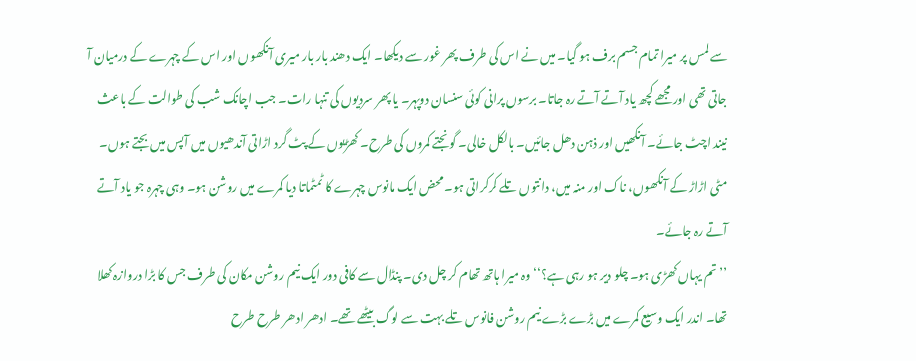سے لمس پر میرا تمام جسم برف ہو گیا۔ میں نے اس کی طرف پھر غور سے دیکھا۔ ایک دھند بار بار میری آنکھوں اور اس کے چہرے کے درمیان آ جاتی تھی اور مجھے کچھ یاد آتے آتے رہ جاتا۔ برسوں پرانی کوئی سنسان دوپہر۔ یا پھر سردیوں کی تنہا رات۔ جب اچانک شب کی طوالت کے باعث نیند اچٹ جائے۔ آنکھیں اور ذہن دھل جائیں۔ بالکل خالی۔ گونجتے کمروں کی طرح۔ کھڑیوں کے پٹ گرد اڑاتی آندھیوں میں آپس میں بجتے ہوں۔ مٹی اڑاڑ کے آنکھوں، ناک اور منہ میں، دانتوں تلے کرکراتی ہو۔ محض ایک مانوس چہرے کا ٹمٹماتا دیا کمرے میں روشن ہو۔ وہی چہرہ جو یاد آتے آتے رہ جائے۔
’’تم یہاں کھڑی ہو۔ چلو دیر ہو رہی ہے؟‘‘ وہ میرا ہاتھ تھام کر چل دی۔ پنڈال سے کافی دور ایک نیم روشن مکان کی طرف جس کا بڑا دروازہ کھلا تھا۔ اندر ایک وسیع کمرے میں بڑے بڑے نیم روشن فانوس تلے بہت سے لوگ بیٹھے تھے۔ ادھر ادھر طرح طرح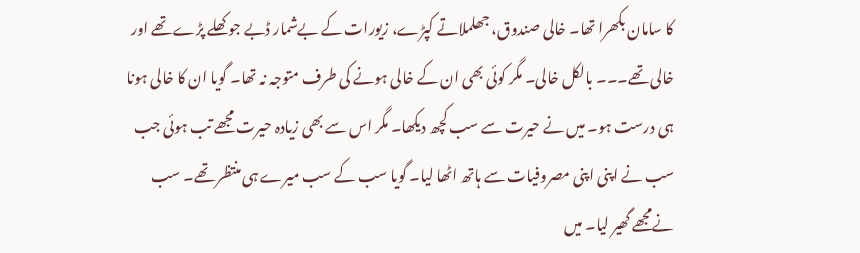کا سامان بکھرا تھا۔ خالی صندوق، جھلملاتے کپڑے، زیورات کے بےشمار ڈبے جو کھلے پڑے تھے اور خالی تھے۔۔۔ بالکل خالی۔ مگر کوئی بھی ان کے خالی ہونے کی طرف متوجہ نہ تھا۔ گویا ان کا خالی ہونا ہی درست ہو۔ میں نے حیرت سے سب کچھ دیکھا۔ مگر اس سے بھی زیادہ حیرت مجھے تب ہوئی جب سب نے اپنی اپنی مصروفیات سے ہاتھ اٹھا لیا۔ گویا سب کے سب میرے ہی منتظر تھے۔ سب نےمجھے گھیر لیا۔ میں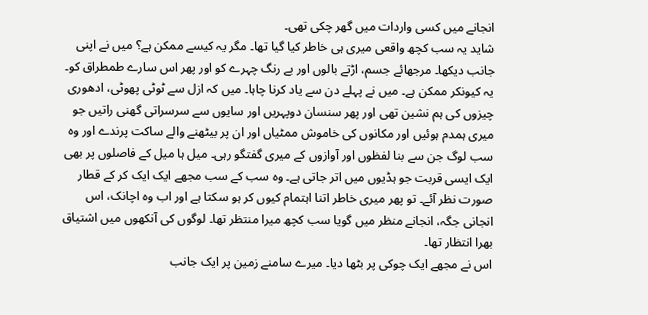انجانے میں کسی واردات میں گھر چکی تھی۔
شاید یہ سب کچھ واقعی میری ہی خاطر کیا گیا تھا۔ مگر یہ کیسے ممکن ہے؟ میں نے اپنی جانب دیکھا۔ مرجھائے جسم، اڑتے بالوں اور بے رنگ چہرے کو اور پھر اس سارے طمطراق کو۔ یہ کیونکر ممکن ہے۔ میں نے پہلے دن سے یاد کرنا چاہا۔ میں کہ ازل سے ٹوٹی پھوٹی، ادھوری چیزوں کی ہم نشین تھی اور پھر سنسان دوپہریں اور سایوں سے سرسراتی گھنی راتیں جو میری ہمدم ہوئیں اور مکانوں کی خاموش ممٹیاں اور ان پر بیٹھنے والے ساکت پرندے اور وہ سب لوگ جن سے بنا لفظوں اور آوازوں کے میری گفتگو رہی۔ میل ہا میل کے فاصلوں پر بھی ایک ایسی قربت جو ہڈیوں میں اتر جاتی ہے۔ وہ سب کے سب مجھے ایک ایک کر کے قطار صورت نظر آئے۔ تو پھر میری خاطر اتنا اہتمام کیوں کر ہو سکتا ہے اور اب وہ اچانک، اس انجانی جگہ، انجانے منظر میں گویا سب کچھ میرا منتظر تھا۔ لوگوں کی آنکھوں میں اشتیاق بھرا انتظار تھا۔
اس نے مجھے ایک چوکی پر بٹھا دیا۔ میرے سامنے زمین پر ایک جانب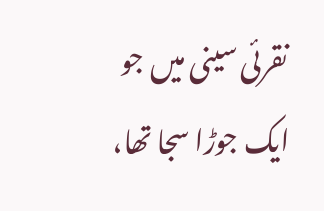نقرئی سینی میں جو ایک جوڑا سجا تھا،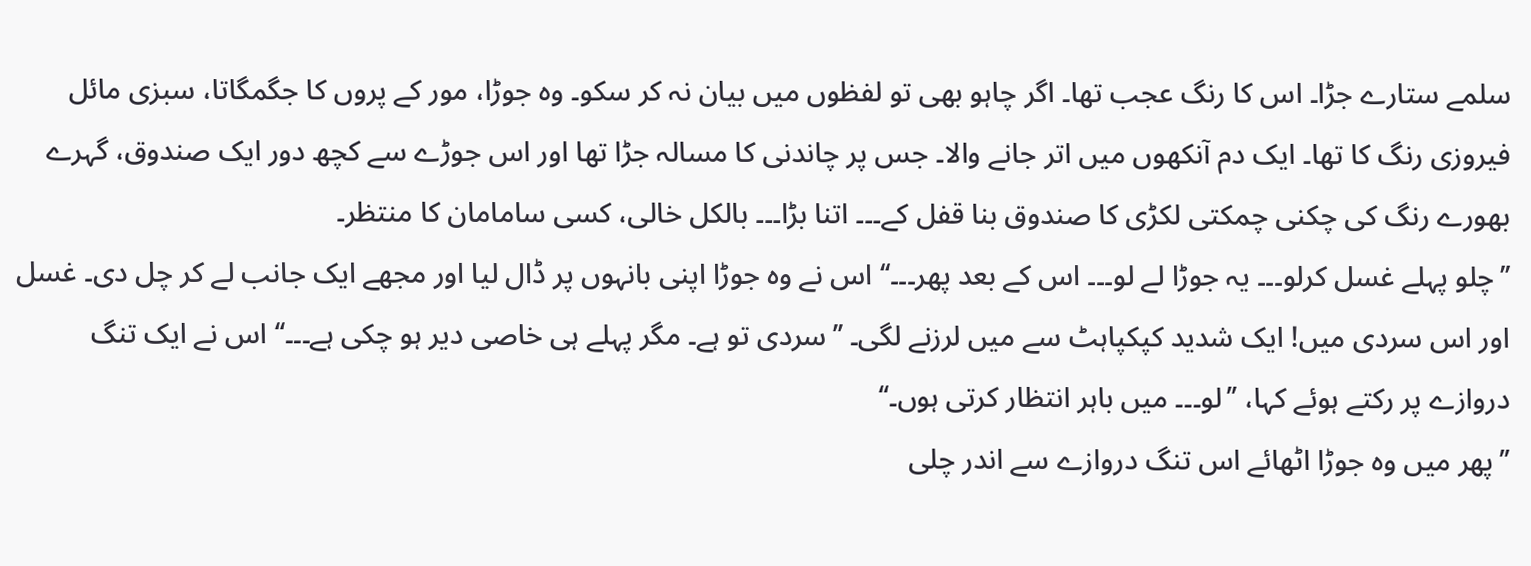سلمے ستارے جڑا۔ اس کا رنگ عجب تھا۔ اگر چاہو بھی تو لفظوں میں بیان نہ کر سکو۔ وہ جوڑا، مور کے پروں کا جگمگاتا، سبزی مائل فیروزی رنگ کا تھا۔ ایک دم آنکھوں میں اتر جانے والا۔ جس پر چاندنی کا مسالہ جڑا تھا اور اس جوڑے سے کچھ دور ایک صندوق، گہرے بھورے رنگ کی چکنی چمکتی لکڑی کا صندوق بنا قفل کے۔۔۔ اتنا بڑا۔۔۔ بالکل خالی، کسی سامامان کا منتظر۔
’’چلو پہلے غسل کرلو۔۔۔ یہ جوڑا لے لو۔۔۔ اس کے بعد پھر۔۔۔‘‘ اس نے وہ جوڑا اپنی بانہوں پر ڈال لیا اور مجھے ایک جانب لے کر چل دی۔ غسل اور اس سردی میں! ایک شدید کپکپاہٹ سے میں لرزنے لگی۔ ’’سردی تو ہے۔ مگر پہلے ہی خاصی دیر ہو چکی ہے۔۔۔‘‘ اس نے ایک تنگ دروازے پر رکتے ہوئے کہا، ’’لو۔۔۔ میں باہر انتظار کرتی ہوں۔‘‘
’’پھر میں وہ جوڑا اٹھائے اس تنگ دروازے سے اندر چلی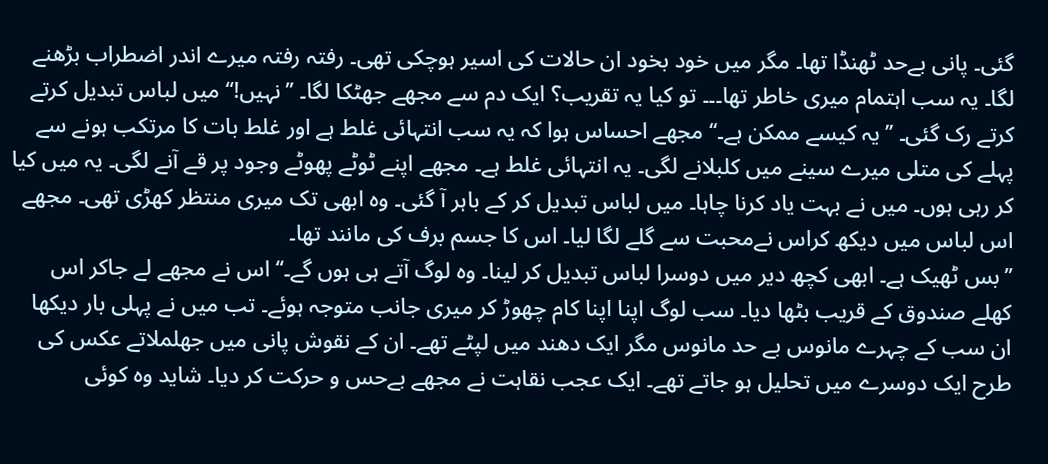گئی۔ پانی بےحد ٹھنڈا تھا۔ مگر میں خود بخود ان حالات کی اسیر ہوچکی تھی۔ رفتہ رفتہ میرے اندر اضطراب بڑھنے لگا۔ یہ سب اہتمام میری خاطر تھا۔۔۔ تو کیا یہ تقریب؟ ایک دم سے مجھے جھٹکا لگا۔ ’’نہیں!‘‘ میں لباس تبدیل کرتے کرتے رک گئی۔ ’’یہ کیسے ممکن ہے۔‘‘ مجھے احساس ہوا کہ یہ سب انتہائی غلط ہے اور غلط بات کا مرتکب ہونے سے پہلے کی متلی میرے سینے میں کلبلانے لگی۔ یہ انتہائی غلط ہے۔ مجھے اپنے ٹوٹے پھوٹے وجود پر قے آنے لگی۔ یہ میں کیا کر رہی ہوں۔ میں نے بہت یاد کرنا چاہا۔ میں لباس تبدیل کر کے باہر آ گئی۔ وہ ابھی تک میری منتظر کھڑی تھی۔ مجھے اس لباس میں دیکھ کراس نےمحبت سے گلے لگا لیا۔ اس کا جسم برف کی مانند تھا۔
’’بس ٹھیک ہے۔ ابھی کچھ دیر میں دوسرا لباس تبدیل کر لینا۔ وہ لوگ آتے ہی ہوں گے۔‘‘ اس نے مجھے لے جاکر اس کھلے صندوق کے قریب بٹھا دیا۔ سب لوگ اپنا اپنا کام چھوڑ کر میری جانب متوجہ ہوئے۔ تب میں نے پہلی بار دیکھا ان سب کے چہرے مانوس بے حد مانوس مگر ایک دھند میں لپٹے تھے۔ ان کے نقوش پانی میں جھلملاتے عکس کی طرح ایک دوسرے میں تحلیل ہو جاتے تھے۔ ایک عجب نقاہت نے مجھے بےحس و حرکت کر دیا۔ شاید وہ کوئی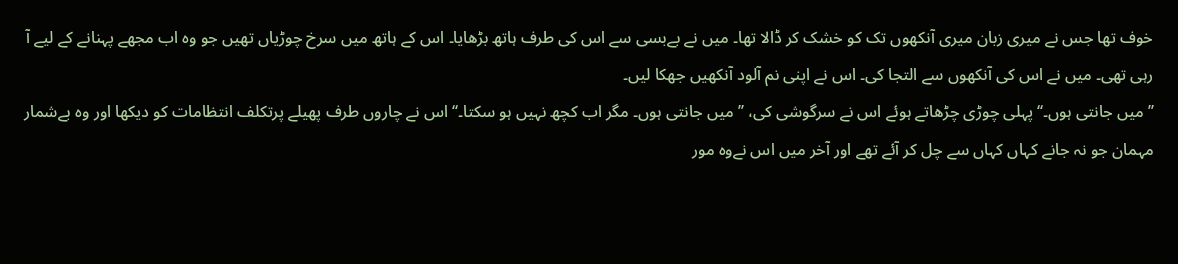خوف تھا جس نے میری زبان میری آنکھوں تک کو خشک کر ڈالا تھا۔ میں نے بےبسی سے اس کی طرف ہاتھ بڑھایا۔ اس کے ہاتھ میں سرخ چوڑیاں تھیں جو وہ اب مجھے پہنانے کے لیے آ رہی تھی۔ میں نے اس کی آنکھوں سے التجا کی۔ اس نے اپنی نم آلود آنکھیں جھکا لیں۔
’’میں جانتی ہوں۔‘‘ پہلی چوڑی چڑھاتے ہوئے اس نے سرگوشی کی، ’’میں جانتی ہوں۔ مگر اب کچھ نہیں ہو سکتا۔‘‘ اس نے چاروں طرف پھیلے پرتکلف انتظامات کو دیکھا اور وہ بےشمار مہمان جو نہ جانے کہاں کہاں سے چل کر آئے تھے اور آخر میں اس نےوہ مور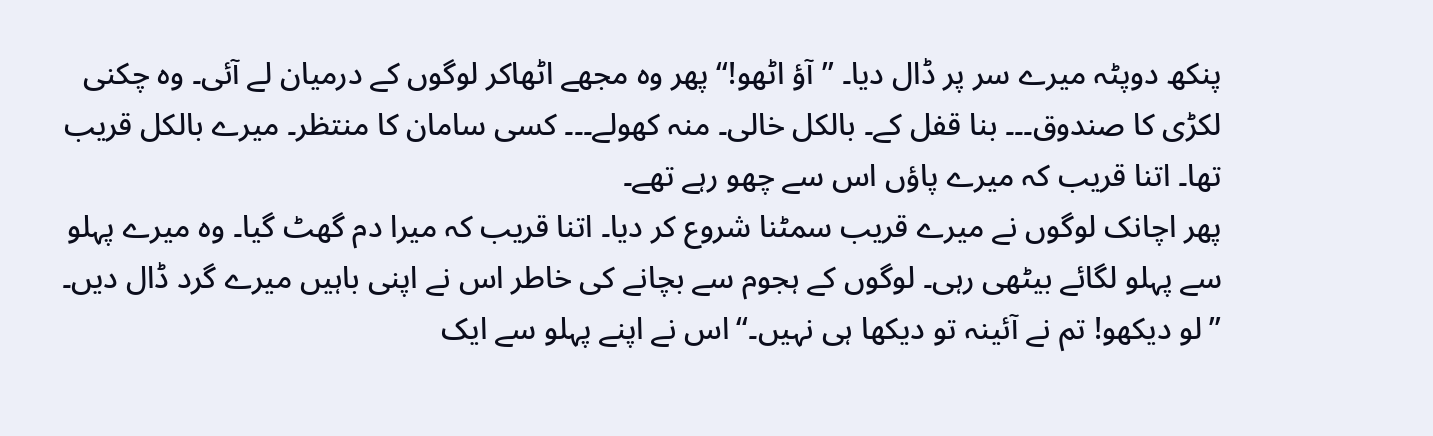پنکھ دوپٹہ میرے سر پر ڈال دیا۔ ’’آؤ اٹھو!‘‘ پھر وہ مجھے اٹھاکر لوگوں کے درمیان لے آئی۔ وہ چکنی لکڑی کا صندوق۔۔۔ بنا قفل کے۔ بالکل خالی۔ منہ کھولے۔۔۔ کسی سامان کا منتظر۔ میرے بالکل قریب تھا۔ اتنا قریب کہ میرے پاؤں اس سے چھو رہے تھے۔
پھر اچانک لوگوں نے میرے قریب سمٹنا شروع کر دیا۔ اتنا قریب کہ میرا دم گھٹ گیا۔ وہ میرے پہلو سے پہلو لگائے بیٹھی رہی۔ لوگوں کے ہجوم سے بچانے کی خاطر اس نے اپنی باہیں میرے گرد ڈال دیں۔ ’’لو دیکھو! تم نے آئینہ تو دیکھا ہی نہیں۔‘‘اس نے اپنے پہلو سے ایک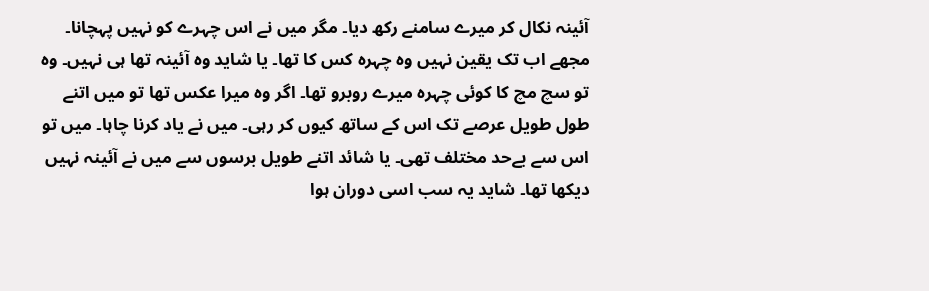آئینہ نکال کر میرے سامنے رکھ دیا۔ مگر میں نے اس چہرے کو نہیں پہچانا۔ مجھے اب تک یقین نہیں وہ چہرہ کس کا تھا۔ یا شاید وہ آئینہ تھا ہی نہیں۔ وہ تو سچ مچ کا کوئی چہرہ میرے روبرو تھا۔ اگر وہ میرا عکس تھا تو میں اتنے طول طویل عرصے تک اس کے ساتھ کیوں کر رہی۔ میں نے یاد کرنا چاہا۔ میں تو اس سے بےحد مختلف تھی۔ یا شائد اتنے طویل برسوں سے میں نے آئینہ نہیں دیکھا تھا۔ شاید یہ سب اسی دوران ہوا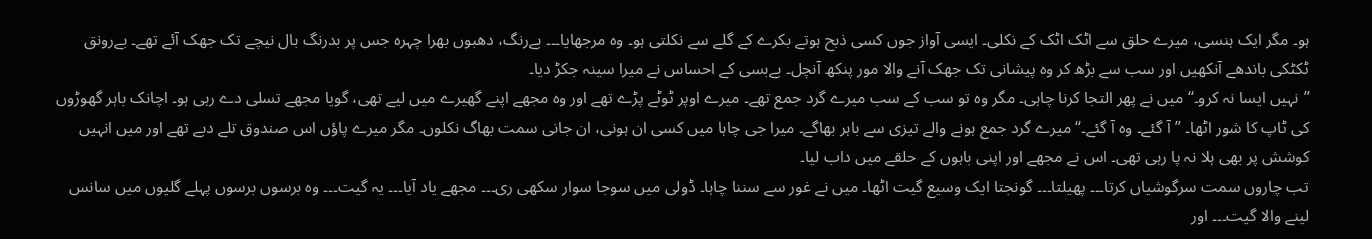ہو۔ مگر ایک ہنسی، میرے حلق سے اٹک اٹک کے نکلی۔ ایسی آواز جوں کسی ذبح ہوتے بکرے کے گلے سے نکلتی ہو۔ وہ مرجھایا۔۔۔ بےرنگ، دھبوں بھرا چہرہ جس پر بدرنگ بال نیچے تک جھک آئے تھے۔ بےرونق ٹکٹکی باندھے آنکھیں اور سب سے بڑھ کر وہ پیشانی تک جھک آنے والا مور پنکھ آنچل۔ بےبسی کے احساس نے میرا سینہ جکڑ دیا۔
’’نہیں ایسا نہ کرو۔‘‘ میں نے پھر التجا کرنا چاہی۔ مگر وہ تو سب کے سب میرے گرد جمع تھے۔ میرے اوپر ٹوٹے پڑے تھے اور وہ مجھے اپنے گھیرے میں لیے تھی، گویا مجھے تسلی دے رہی ہو۔ اچانک باہر گھوڑوں کی ٹاپ کا شور اٹھا۔ ’’آ گئے۔ وہ آ گئے۔‘‘ میرے گرد جمع ہونے والے تیزی سے باہر بھاگے۔ میرا جی چاہا میں کسی ان ہونی، ان جانی سمت بھاگ نکلوں۔ مگر میرے پاؤں اس صندوق تلے دبے تھے اور میں انہیں کوشش پر بھی ہلا نہ پا رہی تھی۔ اس نے مجھے اور اپنی باہوں کے حلقے میں داب لیا۔
تب چاروں سمت سرگوشیاں کرتا۔۔۔ پھیلتا۔۔۔ گونجتا ایک وسیع گیت اٹھا۔ میں نے غور سے سننا چاہا۔ ڈولی میں سوجا سوار سکھی ری۔۔۔ مجھے یاد آیا۔۔۔ یہ گیت۔۔۔ وہ برسوں برسوں پہلے گلیوں میں سانس لینے والا گیت۔۔۔ اور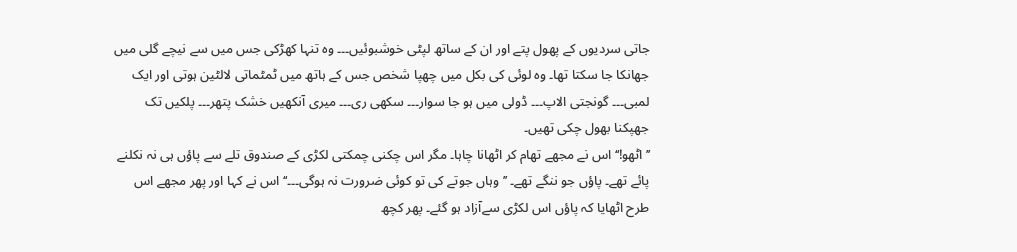جاتی سردیوں کے پھول پتے اور ان کے ساتھ لپٹی خوشبوئیں۔۔۔ وہ تنہا کھڑکی جس میں سے نیچے گلی میں جھانکا جا سکتا تھا۔ وہ لوئی کی بکل میں چھپا شخص جس کے ہاتھ میں ٹمٹماتی لالٹین ہوتی اور ایک لمبی۔۔۔ گونجتی الاپ۔۔۔ ڈولی میں ہو جا سوار۔۔۔ سکھی ری۔۔۔ میری آنکھیں خشک پتھر۔۔۔ پلکیں تک جھپکنا بھول چکی تھیں۔
’’اٹھو!‘‘ اس نے مجھے تھام کر اٹھانا چاہا۔ مگر اس چکنی چمکتی لکڑی کے صندوق تلے سے پاؤں ہی نہ نکلنے پائے تھے۔ پاؤں جو ننگے تھے۔ ’’وہاں جوتے کی تو کوئی ضرورت نہ ہوگی۔۔۔‘‘ اس نے کہا اور پھر مجھے اس طرح اٹھایا کہ پاؤں اس لکڑی سےآزاد ہو گئے۔ پھر کچھ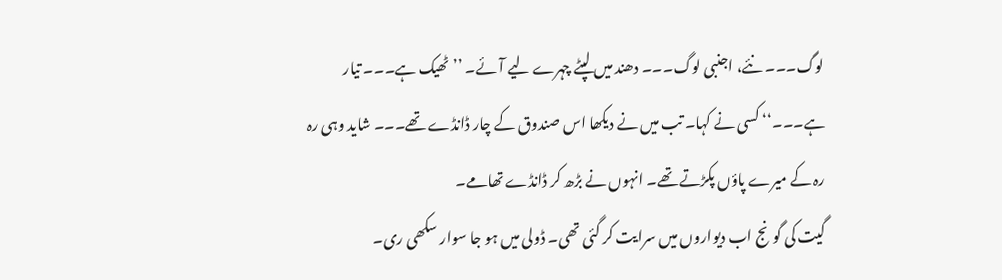لوگ۔۔۔ نئے، اجنبی لوگ۔۔۔ دھند میں لپٹے چہرے لیے آئے۔ ’’ٹھیک ہے۔۔۔ تیار ہے۔۔۔‘‘ کسی نے کہا۔ تب میں نے دیکھا اس صندوق کے چار ڈانڈے تھے۔۔۔ شاید وہی رہ رہ کے میرے پاؤں پکڑتے تھے۔ انہوں نے بڑھ کر ڈانڈے تھامے۔
گیت کی گونج اب دیواروں میں سرایت کر گئی تھی۔ ڈولی میں ہو جا سوار سکھی ری۔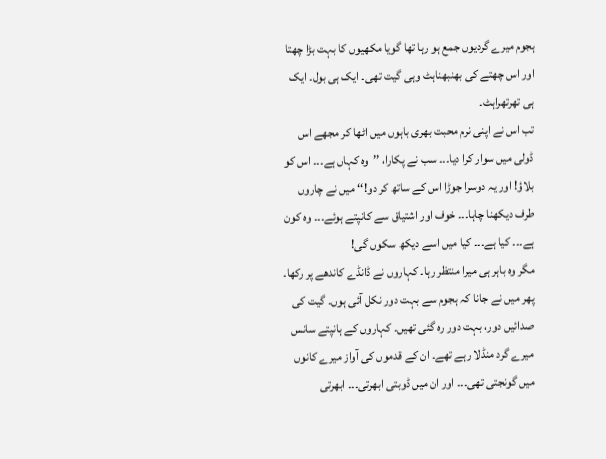ہجوم میرے گردیوں جمع ہو رہا تھا گویا مکھیوں کا بہت بڑا چھتا اور اس چھتے کی بھنبھناہٹ وہی گیت تھی۔ ایک ہی بول۔ ایک ہی تھرتھراہٹ۔
تب اس نے اپنی نرم محبت بھری باہوں میں اٹھا کر مجھے اس ڈولی میں سوار کرا دیا۔۔۔ سب نے پکارا، ’’وہ کہاں ہے۔۔۔ اس کو بلاؤ! اور یہ دوسرا جوڑا اس کے ساتھ کر دو!‘‘ میں نے چاروں طرف دیکھنا چاہا۔۔۔ خوف اور اشتیاق سے کانپتے ہوئے۔۔۔ وہ کون ہے۔۔۔ کیا ہے۔۔۔ کیا میں اسے دیکھ سکوں گی!
مگر وہ باہر ہی میرا منتظر رہا۔ کہاروں نے ڈانڈے کاندھے پر رکھا۔ پھر میں نے جانا کہ ہجوم سے بہت دور نکل آئی ہوں۔ گیت کی صدائیں دور، بہت دور رہ گئی تھیں۔ کہاروں کے ہانپتے سانس میرے گرد منڈلا رہے تھے۔ ان کے قدموں کی آواز میرے کانوں میں گونجتی تھی۔۔۔ اور ان میں ڈوبتی ابھرتی۔۔۔ ابھرتی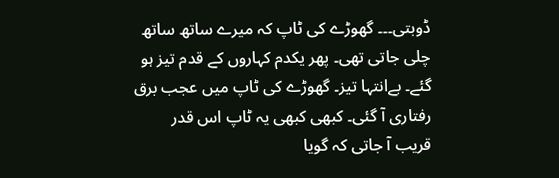ڈوبتی۔۔۔ گھوڑے کی ٹاپ کہ میرے ساتھ ساتھ چلی جاتی تھی۔ پھر یکدم کہاروں کے قدم تیز ہو گئے۔ بےانتہا تیز۔ گھوڑے کی ٹاپ میں عجب برق رفتاری آ گئی۔ کبھی کبھی یہ ٹاپ اس قدر قریب آ جاتی کہ گویا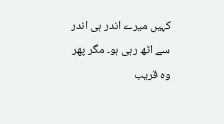کہیں میرے اندر ہی اندر سے اٹھ رہی ہو۔ مگر پھر وہ قریب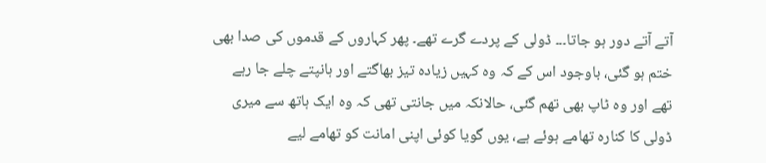آتے آتے دور ہو جاتا۔۔۔ ڈولی کے پردے گرے تھے۔ پھر کہاروں کے قدموں کی صدا بھی ختم ہو گئی، باوجود اس کے کہ وہ کہیں زیادہ تیز بھاگتے اور ہانپتے چلے جا رہے تھے اور وہ ٹاپ بھی تھم گئی، حالانکہ میں جانتی تھی کہ وہ ایک ہاتھ سے میری ڈولی کا کنارہ تھامے ہوئے ہے، یوں گویا کوئی اپنی امانت کو تھامے لیے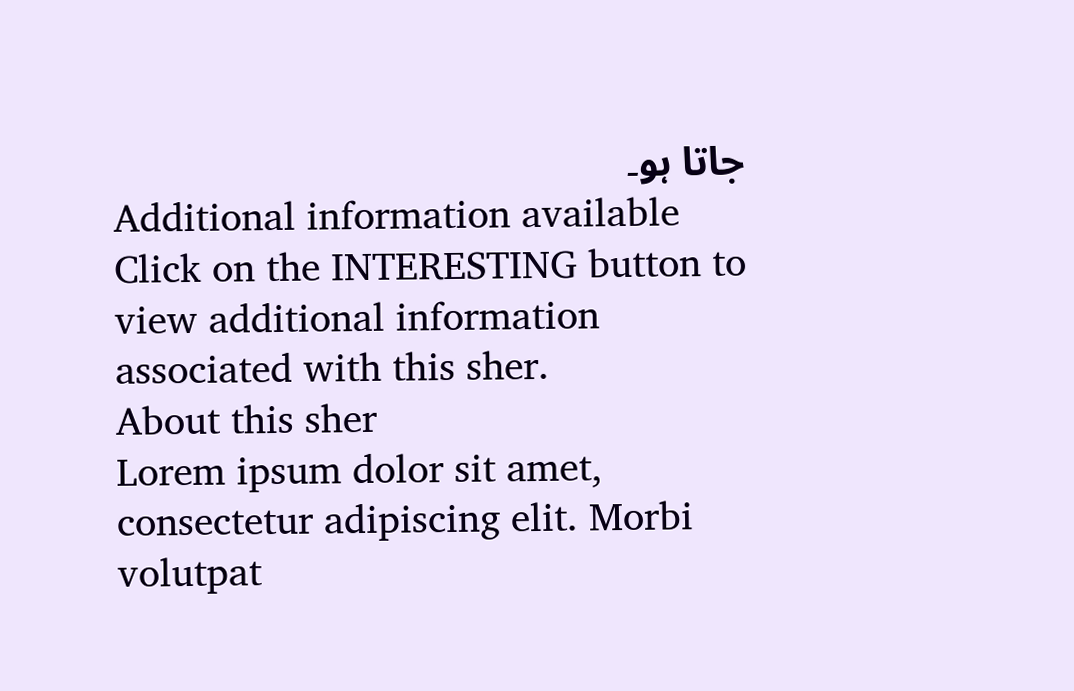جاتا ہو۔
Additional information available
Click on the INTERESTING button to view additional information associated with this sher.
About this sher
Lorem ipsum dolor sit amet, consectetur adipiscing elit. Morbi volutpat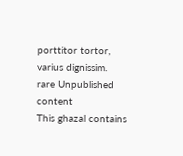porttitor tortor, varius dignissim.
rare Unpublished content
This ghazal contains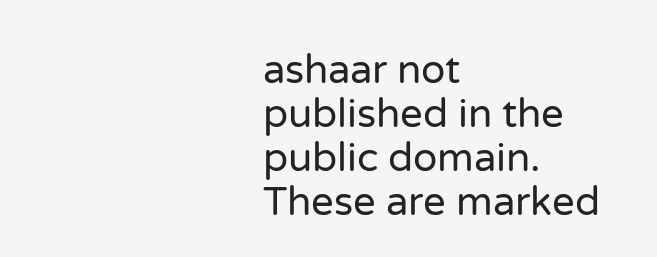ashaar not published in the public domain. These are marked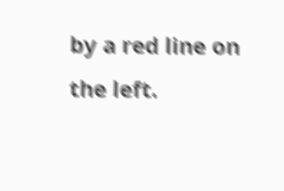by a red line on the left.